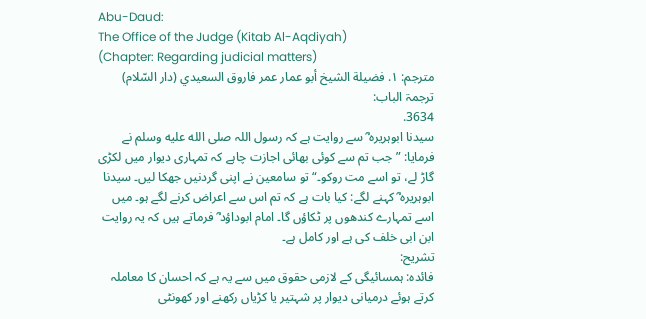Abu-Daud:
The Office of the Judge (Kitab Al-Aqdiyah)
(Chapter: Regarding judicial matters)
مترجم: ١. فضيلة الشيخ أبو عمار عمر فاروق السعيدي (دار السّلام)
ترجمۃ الباب:
3634.
سیدنا ابوہریرہ ؓ سے روایت ہے کہ رسول اللہ صلى الله عليه وسلم نے فرمایا: ”جب تم سے کوئی بھائی اجازت چاہے کہ تمہاری دیوار میں لکڑی گاڑ لے، تو اسے مت روکو۔“ تو سامعین نے اپنی گردنیں جھکا لیں۔ سیدنا ابوہریرہ ؓ کہنے لگے: کیا بات ہے کہ تم اس سے اعراض کرنے لگے ہو۔ میں اسے تمہارے کندھوں پر ٹکاؤں گا۔ امام ابوداؤد ؓ فرماتے ہیں کہ یہ روایت ابن ابی خلف کی ہے اور کامل ہے۔
تشریح:
فائدہ: ہمسائیگی کے لازمی حقوق میں سے یہ ہے کہ احسان کا معاملہ کرتے ہوئے درمیانی دیوار پر شہتیر یا کڑیاں رکھنے اور کھونٹی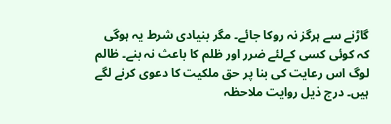گاڑنے سے ہرگز نہ روکا جائے۔ مگر بنیادی شرط یہ ہوگی کہ کوئی کسی کےلئے ضرر اور ظلم کا باعث نہ بنے۔ ظالم لوگ اس رعایت کی بنا پر حق ملکیت کا دعوی کرنے لگے ہیں۔ درج ذیل روایت ملاحظہ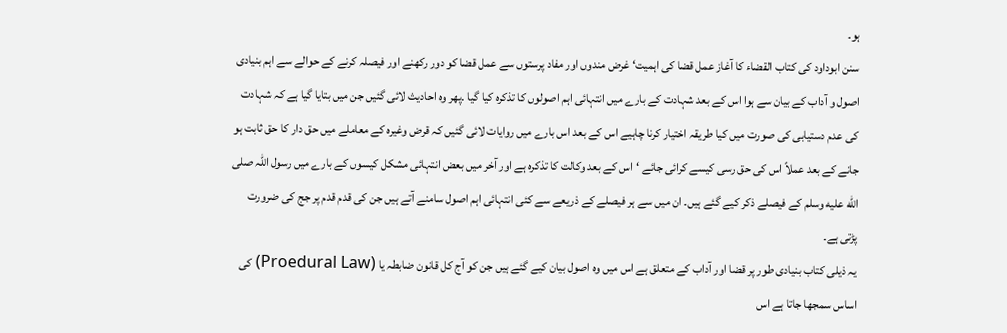ہو۔
سنن ابوداود کی کتاب القضاء کا آغاز عمل قضا کی اہمیت‘ غرض مندوں اور مفاد پرستوں سے عمل قضا کو دور رکھنے اور فیصلہ کرنے کے حوالے سے اہم بنیادی اصول و آداب کے بیان سے ہوا اس کے بعد شہادت کے بارے میں انتہائی اہم اصولوں کا تذکرہ کیا گیا ۔پھر وہ احادیث لائی گئیں جن میں بتایا گیا ہے کہ شہادت کی عدم دستیابی کی صورت میں کیا طریقہ اختیار کرنا چاہیے اس کے بعد اس بارے میں روایات لائی گئیں کہ قرض وغیرہ کے معاملے میں حق دار کا حق ثابت ہو جانے کے بعد عملاً اس کی حق رسی کیسے کرائی جائے ‘اس کے بعد وکالت کا تذکرہ ہے اور آخر میں بعض انتہائی مشکل کیسوں کے بارے میں رسول اللہ صلى الله عليه وسلم کے فیصلے ذکر کیے گئے ہیں۔ ان میں سے ہر فیصلے کے ذریعے سے کئی انتہائی اہم اصول سامنے آتے ہیں جن کی قدم قدم پر جج کی ضرورت پڑتی ہے۔
یہ ذیلی کتاب بنیادی طور پر قضا اور آداب کے متعلق ہے اس میں وہ اصول بیان کیے گئے ہیں جن کو آج کل قانون ضابطہ یا (Proedural Law) کی اساس سمجھا جاتا ہے اس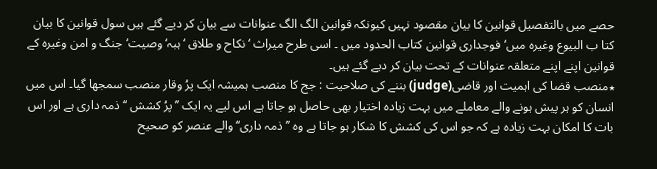حصے میں بالتفصیل قوانین کا بیان مقصود نہیں کیونکہ قوانین الگ الگ عنوانات سے بیان کر دیے گئے ہیں سول قوانین کا بیان کتا ب البیوع وغیرہ میں‘فوجداری قوانین کتاب الحدود میں ۔ اسی طرح میراث ‘نکاح و طلاق ‘ہبہ‘وصیت‘جنگ و امن وغیرہ کے قوانین اپنے اپنے متعلقہ عنوانات کے تحت بیان کر دیے گئے ہیں۔
٭منصب قضا کی اہمیت اور قاضی(judge) بننے کی صلاحیت : جج کا منصب ہمیشہ ایک پرُ وقار منصب سمجھا گیا۔ اس میں انسان کو ہر پیش ہونے والے معاملے میں بہت زیادہ اختیار بھی حاصل ہو جاتا ہے اس لیے یہ ایک ’’پرُ کشش ‘‘ ذمہ داری ہے اور اس بات کا امکان بہت زیادہ ہے کہ جو اس کی کشش کا شکار ہو جاتا ہے وہ ’’ذمہ داری‘‘ والے عنصر کو صحیح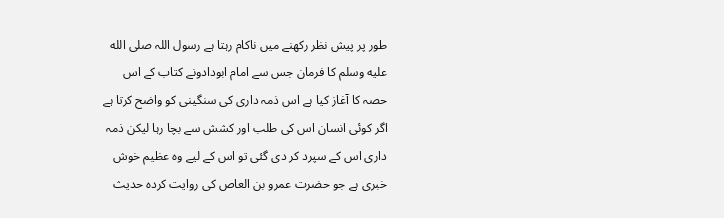طور پر پیش نظر رکھنے میں ناکام رہتا ہے رسول اللہ صلى الله عليه وسلم کا فرمان جس سے امام ابودادونے کتاب کے اس حصہ کا آغاز کیا ہے اس ذمہ داری کی سنگینی کو واضح کرتا ہے اگر کوئی انسان اس کی طلب اور کشش سے بچا رہا لیکن ذمہ داری اس کے سپرد کر دی گئی تو اس کے لیے وہ عظیم خوش خبری ہے جو حضرت عمرو بن العاص کی روایت کردہ حدیث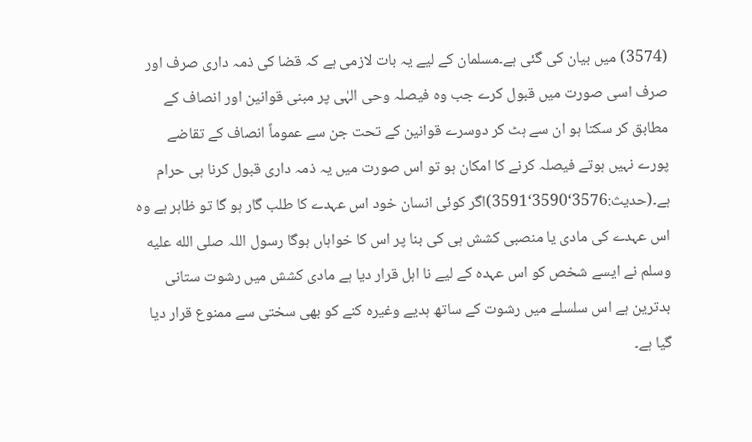(3574) میں بیان کی گئی ہے۔مسلمان کے لیے یہ بات لازمی ہے کہ قضا کی ذمہ داری صرف اور صرف اسی صورت میں قبول کرے جب وہ فیصلہ وحی الہٰی پر مبنی قوانین اور انصاف کے مطابق کر سکتا ہو ان سے ہٹ کر دوسرے قوانین کے تحت جن سے عموماً انصاف کے تقاضے پورے نہیں ہوتے فیصلہ کرنے کا امکان ہو تو اس صورت میں یہ ذمہ داری قبول کرنا ہی حرام ہے۔(حدیث:3576‘3590‘3591)اگر کوئی انسان خود اس عہدے کا طلب گار ہو گا تو ظاہر ہے وہ اس عہدے کی مادی یا منصبی کشش ہی کی بنا پر اس کا خواہاں ہوگا رسول اللہ صلى الله عليه وسلم نے ایسے شخص کو اس عہدہ کے لیے نا اہل قرار دیا ہے مادی کشش میں رشوت ستانی بدترین ہے اس سلسلے میں رشوت کے ساتھ ہدیے وغیرہ کنے کو بھی سختی سے ممنوع قرار دیا گیا ہے۔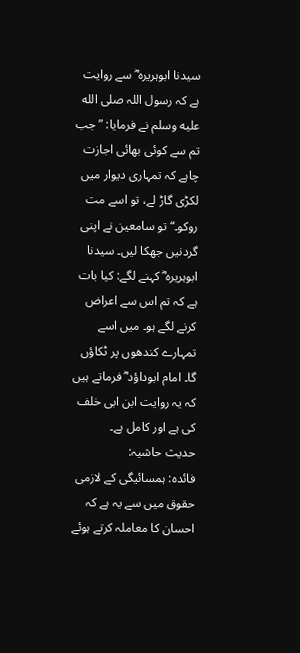سیدنا ابوہریرہ ؓ سے روایت ہے کہ رسول اللہ صلى الله عليه وسلم نے فرمایا: ”جب تم سے کوئی بھائی اجازت چاہے کہ تمہاری دیوار میں لکڑی گاڑ لے، تو اسے مت روکو۔“ تو سامعین نے اپنی گردنیں جھکا لیں۔ سیدنا ابوہریرہ ؓ کہنے لگے: کیا بات ہے کہ تم اس سے اعراض کرنے لگے ہو۔ میں اسے تمہارے کندھوں پر ٹکاؤں گا۔ امام ابوداؤد ؓ فرماتے ہیں کہ یہ روایت ابن ابی خلف کی ہے اور کامل ہے۔
حدیث حاشیہ:
فائدہ: ہمسائیگی کے لازمی حقوق میں سے یہ ہے کہ احسان کا معاملہ کرتے ہوئے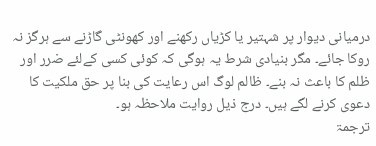درمیانی دیوار پر شہتیر یا کڑیاں رکھنے اور کھونٹی گاڑنے سے ہرگز نہ روکا جائے۔ مگر بنیادی شرط یہ ہوگی کہ کوئی کسی کےلئے ضرر اور ظلم کا باعث نہ بنے۔ ظالم لوگ اس رعایت کی بنا پر حق ملکیت کا دعوی کرنے لگے ہیں۔ درج ذیل روایت ملاحظہ ہو۔
ترجمۃ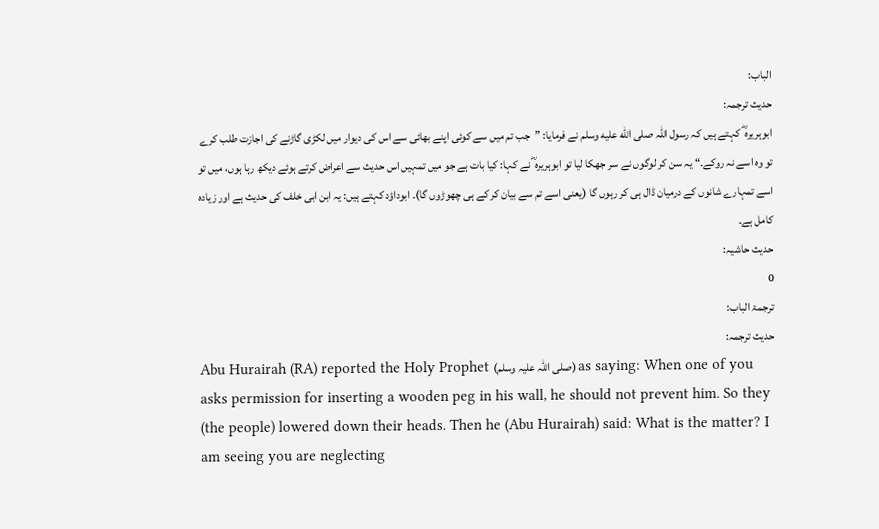الباب:
حدیث ترجمہ:
ابوہریرہ ؓ کہتے ہیں کہ رسول اللہ صلى الله عليه وسلم نے فرمایا: ”جب تم میں سے کوئی اپنے بھائی سے اس کی دیوار میں لکڑی گاڑنے کی اجازت طلب کرے تو وہ اسے نہ روکے۔“ یہ سن کر لوگوں نے سر جھکا لیا تو ابوہریرہ ؓ نے کہا: کیا بات ہے جو میں تمہیں اس حدیث سے اعراض کرتے ہوئے دیکھ رہا ہوں، میں تو اسے تمہارے شانوں کے درمیان ڈال ہی کر رہوں گا (یعنی اسے تم سے بیان کر کے ہی چھوڑوں گا)۔ ابوداؤد کہتے ہیں: یہ ابن ابی خلف کی حدیث ہے اور زیادہ کامل ہے۔
حدیث حاشیہ:
0
ترجمۃ الباب:
حدیث ترجمہ:
Abu Hurairah (RA) reported the Holy Prophet (صلی اللہ علیہ وسلم) as saying: When one of you asks permission for inserting a wooden peg in his wall, he should not prevent him. So they (the people) lowered down their heads. Then he (Abu Hurairah) said: What is the matter? I am seeing you are neglecting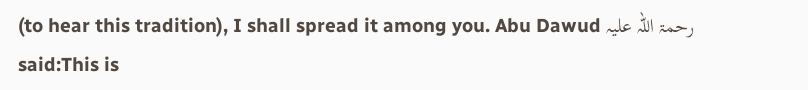(to hear this tradition), I shall spread it among you. Abu Dawud رحمۃ اللہ علیہ said:This is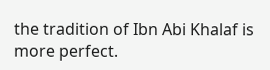the tradition of Ibn Abi Khalaf is more perfect.